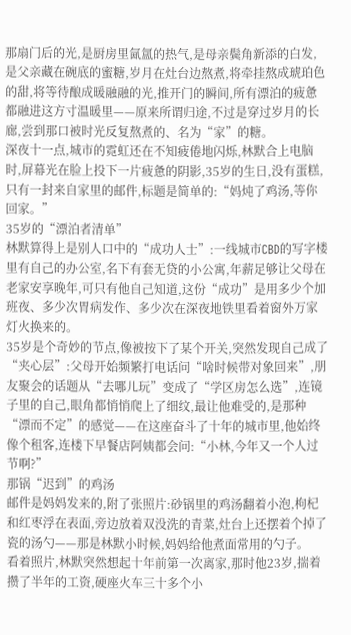那扇门后的光,是厨房里氤氲的热气,是母亲鬓角新添的白发,是父亲藏在碗底的蜜糖,岁月在灶台边熬煮,将牵挂熬成琥珀色的甜,将等待酿成暖融融的光,推开门的瞬间,所有漂泊的疲惫都融进这方寸温暖里——原来所谓归途,不过是穿过岁月的长廊,尝到那口被时光反复熬煮的、名为“家”的糖。
深夜十一点,城市的霓虹还在不知疲倦地闪烁,林默合上电脑时,屏幕光在脸上投下一片疲惫的阴影,35岁的生日,没有蛋糕,只有一封来自家里的邮件,标题是简单的:“妈炖了鸡汤,等你回家。”
35岁的“漂泊者清单”
林默算得上是别人口中的“成功人士”:一线城市CBD的写字楼里有自己的办公室,名下有套无贷的小公寓,年薪足够让父母在老家安享晚年,可只有他自己知道,这份“成功”是用多少个加班夜、多少次胃病发作、多少次在深夜地铁里看着窗外万家灯火换来的。
35岁是个奇妙的节点,像被按下了某个开关,突然发现自己成了“夹心层”:父母开始频繁打电话问“啥时候带对象回来”,朋友聚会的话题从“去哪儿玩”变成了“学区房怎么选”,连镜子里的自己,眼角都悄悄爬上了细纹,最让他难受的,是那种“漂而不定”的感觉——在这座奋斗了十年的城市里,他始终像个租客,连楼下早餐店阿姨都会问:“小林,今年又一个人过节啊?”
那锅“迟到”的鸡汤
邮件是妈妈发来的,附了张照片:砂锅里的鸡汤翻着小泡,枸杞和红枣浮在表面,旁边放着双没洗的青菜,灶台上还摆着个掉了瓷的汤勺——那是林默小时候,妈妈给他煮面常用的勺子。
看着照片,林默突然想起十年前第一次离家,那时他23岁,揣着攒了半年的工资,硬座火车三十多个小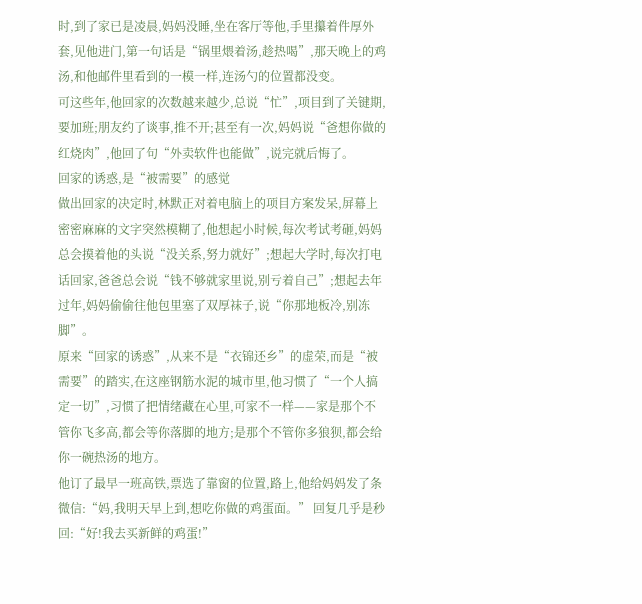时,到了家已是凌晨,妈妈没睡,坐在客厅等他,手里攥着件厚外套,见他进门,第一句话是“锅里煨着汤,趁热喝”,那天晚上的鸡汤,和他邮件里看到的一模一样,连汤勺的位置都没变。
可这些年,他回家的次数越来越少,总说“忙”,项目到了关键期,要加班;朋友约了谈事,推不开;甚至有一次,妈妈说“爸想你做的红烧肉”,他回了句“外卖软件也能做”,说完就后悔了。
回家的诱惑,是“被需要”的感觉
做出回家的决定时,林默正对着电脑上的项目方案发呆,屏幕上密密麻麻的文字突然模糊了,他想起小时候,每次考试考砸,妈妈总会摸着他的头说“没关系,努力就好”;想起大学时,每次打电话回家,爸爸总会说“钱不够就家里说,别亏着自己”;想起去年过年,妈妈偷偷往他包里塞了双厚袜子,说“你那地板冷,别冻脚”。
原来“回家的诱惑”,从来不是“衣锦还乡”的虚荣,而是“被需要”的踏实,在这座钢筋水泥的城市里,他习惯了“一个人搞定一切”,习惯了把情绪藏在心里,可家不一样——家是那个不管你飞多高,都会等你落脚的地方;是那个不管你多狼狈,都会给你一碗热汤的地方。
他订了最早一班高铁,票选了靠窗的位置,路上,他给妈妈发了条微信:“妈,我明天早上到,想吃你做的鸡蛋面。” 回复几乎是秒回:“好!我去买新鲜的鸡蛋!”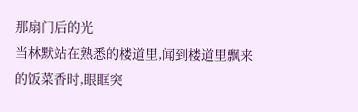那扇门后的光
当林默站在熟悉的楼道里,闻到楼道里飘来的饭菜香时,眼眶突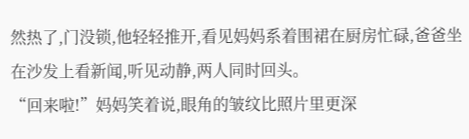然热了,门没锁,他轻轻推开,看见妈妈系着围裙在厨房忙碌,爸爸坐在沙发上看新闻,听见动静,两人同时回头。
“回来啦!”妈妈笑着说,眼角的皱纹比照片里更深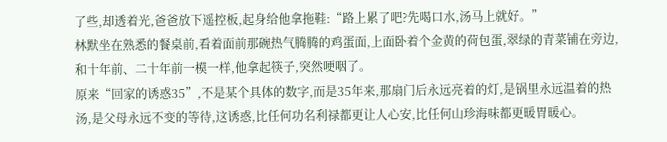了些,却透着光,爸爸放下遥控板,起身给他拿拖鞋:“路上累了吧?先喝口水,汤马上就好。”
林默坐在熟悉的餐桌前,看着面前那碗热气腾腾的鸡蛋面,上面卧着个金黄的荷包蛋,翠绿的青菜铺在旁边,和十年前、二十年前一模一样,他拿起筷子,突然哽咽了。
原来“回家的诱惑35”,不是某个具体的数字,而是35年来,那扇门后永远亮着的灯,是锅里永远温着的热汤,是父母永远不变的等待,这诱惑,比任何功名利禄都更让人心安,比任何山珍海味都更暖胃暖心。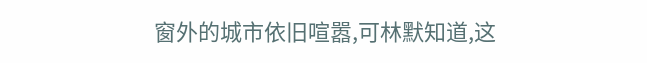窗外的城市依旧喧嚣,可林默知道,这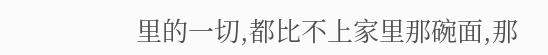里的一切,都比不上家里那碗面,那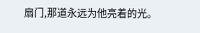扇门,那道永远为他亮着的光。